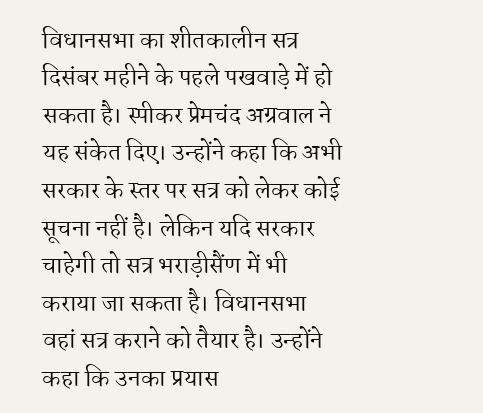विधानसभा का शीतकालीन सत्र दिसंबर महीने के पहले पखवाड़े में हो सकता है। स्पीकर प्रेमचंद अग्रवाल ने यह संकेत दिए। उन्होंने कहा कि अभी सरकार के स्तर पर सत्र को लेकर कोई सूचना नहीं है। लेकिन यदि सरकार चाहेगी तो सत्र भराड़ीसैंण में भी कराया जा सकता है। विधानसभा वहां सत्र कराने को तैयार है। उन्होंने कहा कि उनका प्रयास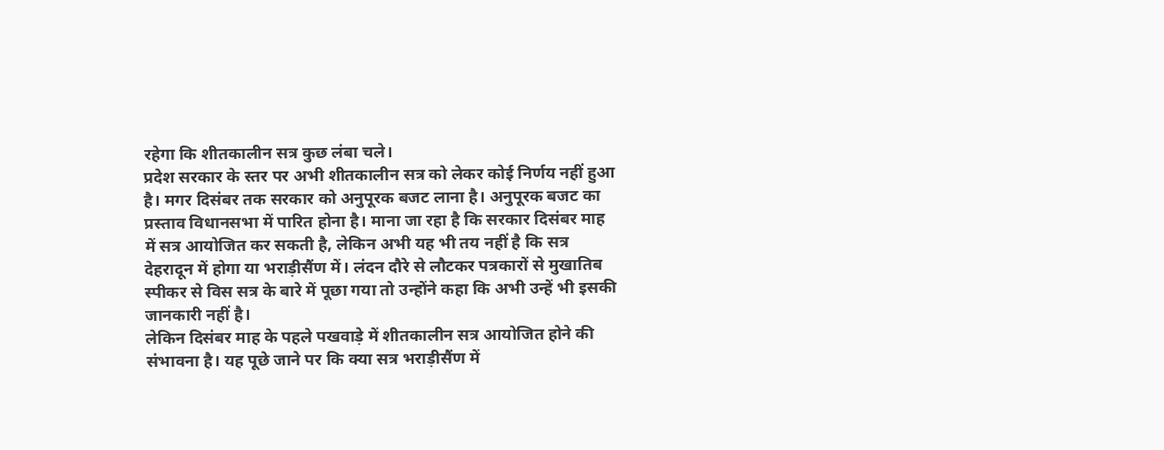रहेगा कि शीतकालीन सत्र कुछ लंबा चले।
प्रदेश सरकार के स्तर पर अभी शीतकालीन सत्र को लेकर कोई निर्णय नहीं हुआ है। मगर दिसंबर तक सरकार को अनुपूरक बजट लाना है। अनुपूरक बजट का प्रस्ताव विधानसभा में पारित होना है। माना जा रहा है कि सरकार दिसंबर माह में सत्र आयोजित कर सकती है, लेकिन अभी यह भी तय नहीं है कि सत्र देहरादून में होगा या भराड़ीसैंण में। लंदन दौरे से लौटकर पत्रकारों से मुखातिब स्पीकर से विस सत्र के बारे में पूछा गया तो उन्होंने कहा कि अभी उन्हें भी इसकी जानकारी नहीं है।
लेकिन दिसंबर माह के पहले पखवाड़े में शीतकालीन सत्र आयोजित होने की संभावना है। यह पूछे जाने पर कि क्या सत्र भराड़ीसैंण में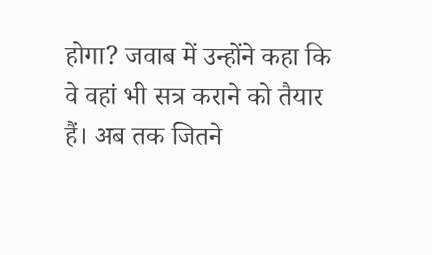होगा? जवाब में उन्होंने कहा कि वे वहां भी सत्र कराने को तैयार हैं। अब तक जितने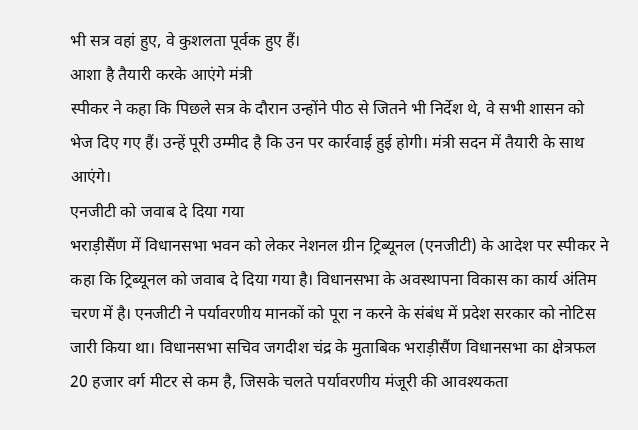भी सत्र वहां हुए, वे कुशलता पूर्वक हुए हैं।
आशा है तैयारी करके आएंगे मंत्री
स्पीकर ने कहा कि पिछले सत्र के दौरान उन्होंने पीठ से जितने भी निर्देश थे, वे सभी शासन को भेज दिए गए हैं। उन्हें पूरी उम्मीद है कि उन पर कार्रवाई हुई होगी। मंत्री सदन में तैयारी के साथ आएंगे।
एनजीटी को जवाब दे दिया गया
भराड़ीसैंण में विधानसभा भवन को लेकर नेशनल ग्रीन ट्रिब्यूनल (एनजीटी) के आदेश पर स्पीकर ने कहा कि ट्रिब्यूनल को जवाब दे दिया गया है। विधानसभा के अवस्थापना विकास का कार्य अंतिम चरण में है। एनजीटी ने पर्यावरणीय मानकों को पूरा न करने के संबंध में प्रदेश सरकार को नोटिस जारी किया था। विधानसभा सचिव जगदीश चंद्र के मुताबिक भराड़ीसैंण विधानसभा का क्षेत्रफल 20 हजार वर्ग मीटर से कम है, जिसके चलते पर्यावरणीय मंजूरी की आवश्यकता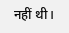नहीं थी।